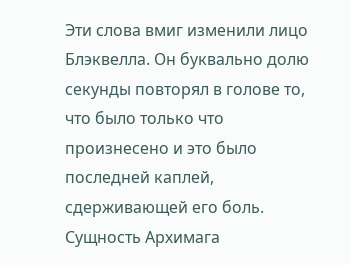Эти слова вмиг изменили лицо Блэквелла. Он буквально долю секунды повторял в голове то, что было только что произнесено и это было последней каплей, сдерживающей его боль. Сущность Архимага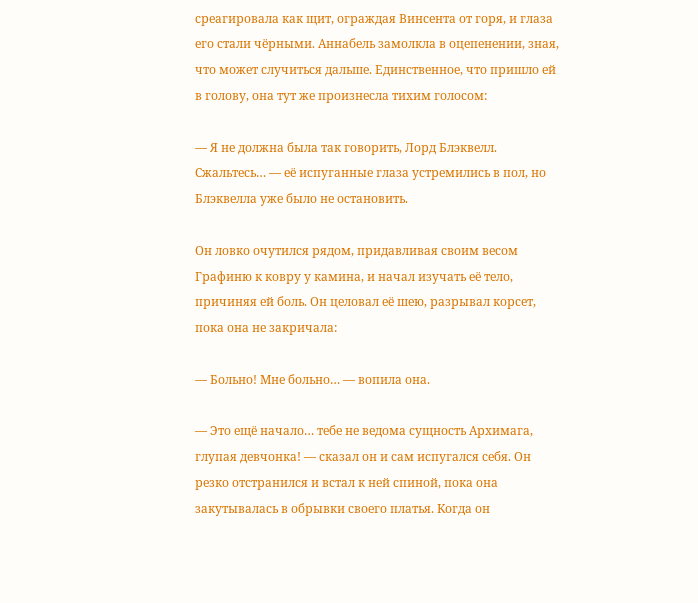среагировала как щит, ограждая Винсента от горя, и глаза его стали чёрными. Аннабель замолкла в оцепенении, зная, что может случиться дальше. Единственное, что пришло ей в голову, она тут же произнесла тихим голосом:

— Я не должна была так говорить, Лорд Блэквелл. Сжальтесь… — её испуганные глаза устремились в пол, но Блэквелла уже было не остановить.

Он ловко очутился рядом, придавливая своим весом Графиню к ковру у камина, и начал изучать её тело, причиняя ей боль. Он целовал её шею, разрывал корсет, пока она не закричала:

— Больно! Мне больно… — вопила она.

— Это ещё начало… тебе не ведома сущность Архимага, глупая девчонка! — сказал он и сам испугался себя. Он резко отстранился и встал к ней спиной, пока она закутывалась в обрывки своего платья. Когда он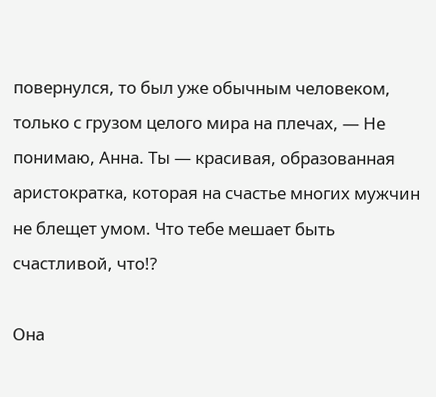повернулся, то был уже обычным человеком, только с грузом целого мира на плечах, — Не понимаю, Анна. Ты — красивая, образованная аристократка, которая на счастье многих мужчин не блещет умом. Что тебе мешает быть счастливой, что!?

Она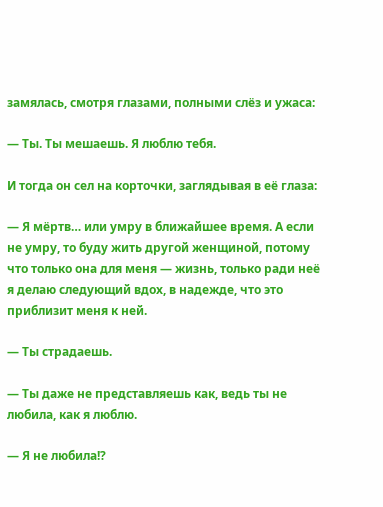замялась, смотря глазами, полными слёз и ужаса:

— Ты. Ты мешаешь. Я люблю тебя.

И тогда он сел на корточки, заглядывая в её глаза:

— Я мёртв… или умру в ближайшее время. А если не умру, то буду жить другой женщиной, потому что только она для меня — жизнь, только ради неё я делаю следующий вдох, в надежде, что это приблизит меня к ней.

— Ты страдаешь.

— Ты даже не представляешь как, ведь ты не любила, как я люблю.

— Я не любила!?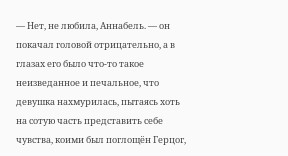— Нет, не любила, Аннабель. — он покачал головой отрицательно, а в глазах его было что-то такое неизведанное и печальное, что девушка нахмурилась, пытаясь хоть на сотую часть представить себе чувства, коими был поглощён Герцог,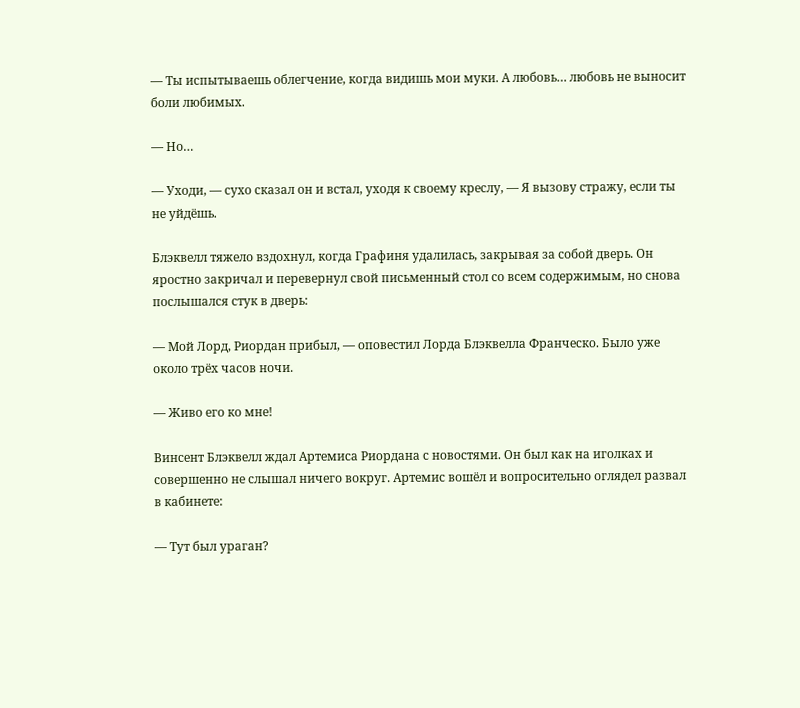— Ты испытываешь облегчение, когда видишь мои муки. А любовь… любовь не выносит боли любимых.

— Но…

— Уходи, — сухо сказал он и встал, уходя к своему креслу, — Я вызову стражу, если ты не уйдёшь.

Блэквелл тяжело вздохнул, когда Графиня удалилась, закрывая за собой дверь. Он яростно закричал и перевернул свой письменный стол со всем содержимым, но снова послышался стук в дверь:

— Мой Лорд, Риордан прибыл, — оповестил Лорда Блэквелла Франческо. Было уже около трёх часов ночи.

— Живо его ко мне!

Винсент Блэквелл ждал Артемиса Риордана с новостями. Он был как на иголках и совершенно не слышал ничего вокруг. Артемис вошёл и вопросительно оглядел развал в кабинете:

— Тут был ураган?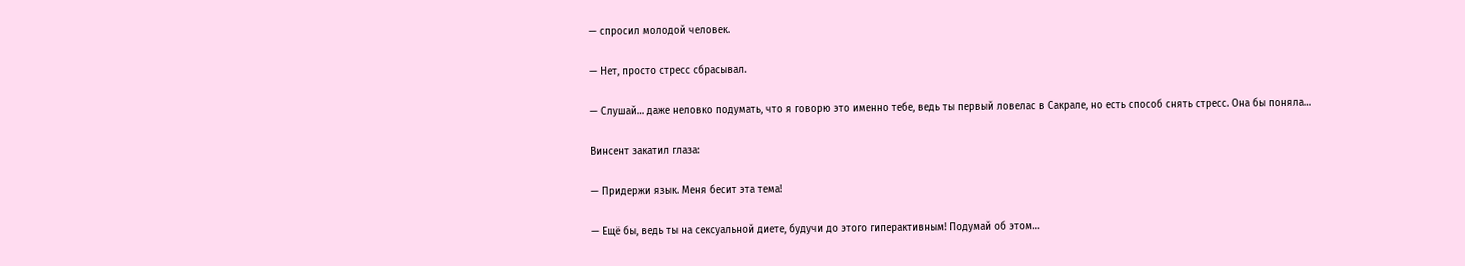— спросил молодой человек.

— Нет, просто стресс сбрасывал.

— Слушай… даже неловко подумать, что я говорю это именно тебе, ведь ты первый ловелас в Сакрале, но есть способ снять стресс. Она бы поняла…

Винсент закатил глаза:

— Придержи язык. Меня бесит эта тема!

— Ещё бы, ведь ты на сексуальной диете, будучи до этого гиперактивным! Подумай об этом…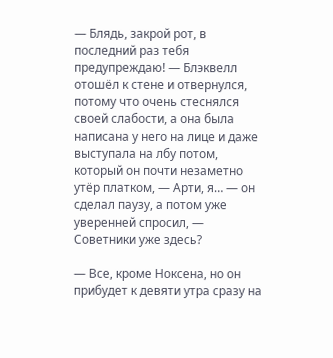— Блядь, закрой рот, в последний раз тебя предупреждаю! — Блэквелл отошёл к стене и отвернулся, потому что очень стеснялся своей слабости, а она была написана у него на лице и даже выступала на лбу потом, который он почти незаметно утёр платком, — Арти, я… — он сделал паузу, а потом уже уверенней спросил, — Советники уже здесь?

— Все, кроме Ноксена, но он прибудет к девяти утра сразу на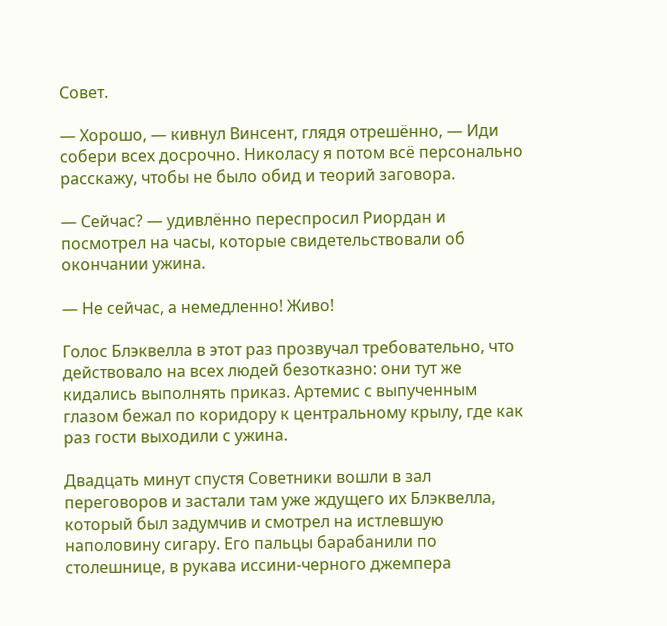Совет.

— Хорошо, — кивнул Винсент, глядя отрешённо, — Иди собери всех досрочно. Николасу я потом всё персонально расскажу, чтобы не было обид и теорий заговора.

— Сейчас? — удивлённо переспросил Риордан и посмотрел на часы, которые свидетельствовали об окончании ужина.

— Не сейчас, а немедленно! Живо!

Голос Блэквелла в этот раз прозвучал требовательно, что действовало на всех людей безотказно: они тут же кидались выполнять приказ. Артемис с выпученным глазом бежал по коридору к центральному крылу, где как раз гости выходили с ужина.

Двадцать минут спустя Советники вошли в зал переговоров и застали там уже ждущего их Блэквелла, который был задумчив и смотрел на истлевшую наполовину сигару. Его пальцы барабанили по столешнице, в рукава иссини-черного джемпера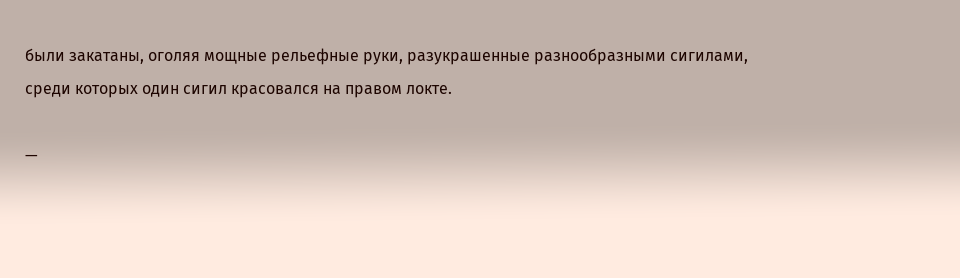были закатаны, оголяя мощные рельефные руки, разукрашенные разнообразными сигилами, среди которых один сигил красовался на правом локте.

—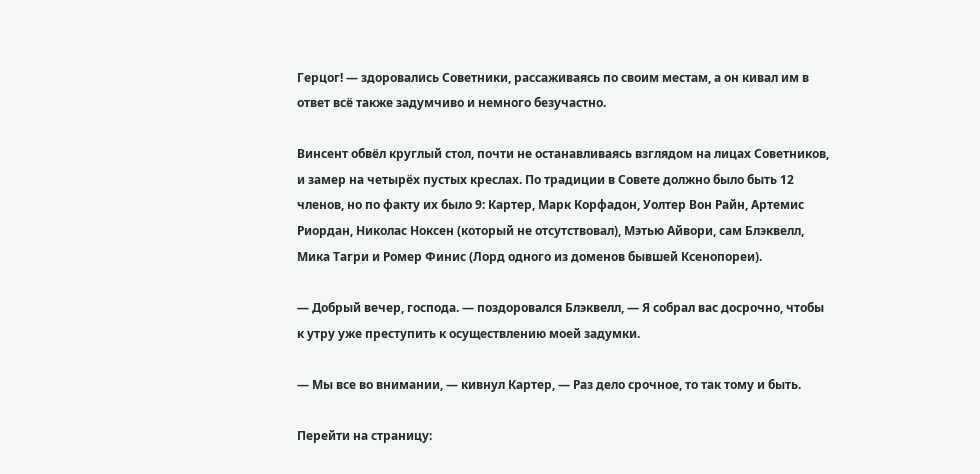Герцог! — здоровались Советники, рассаживаясь по своим местам, а он кивал им в ответ всё также задумчиво и немного безучастно.

Винсент обвёл круглый стол, почти не останавливаясь взглядом на лицах Советников, и замер на четырёх пустых креслах. По традиции в Совете должно было быть 12 членов, но по факту их было 9: Картер, Марк Корфадон, Уолтер Вон Райн, Артемис Риордан, Николас Ноксен (который не отсутствовал), Мэтью Айвори, сам Блэквелл, Мика Тагри и Ромер Финис (Лорд одного из доменов бывшей Ксенопореи).

— Добрый вечер, господа. — поздоровался Блэквелл, — Я собрал вас досрочно, чтобы к утру уже преступить к осуществлению моей задумки.

— Мы все во внимании, — кивнул Картер, — Раз дело срочное, то так тому и быть.

Перейти на страницу: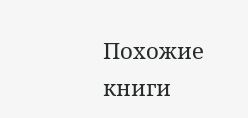Похожие книги